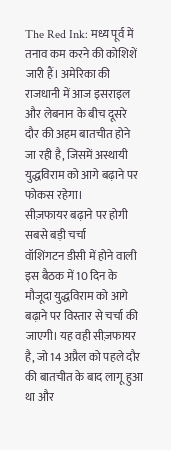The Red Ink: मध्य पूर्व में तनाव कम करने की कोशिशें जारी हैं। अमेरिका की राजधानी में आज इसराइल और लेबनान के बीच दूसरे दौर की अहम बातचीत होने जा रही है, जिसमें अस्थायी युद्धविराम को आगे बढ़ाने पर फोकस रहेगा।
सीज़फायर बढ़ाने पर होगी सबसे बड़ी चर्चा
वॉशिंगटन डीसी में होने वाली इस बैठक में 10 दिन के मौजूदा युद्धविराम को आगे बढ़ाने पर विस्तार से चर्चा की जाएगी। यह वही सीज़फायर है, जो 14 अप्रैल को पहले दौर की बातचीत के बाद लागू हुआ था और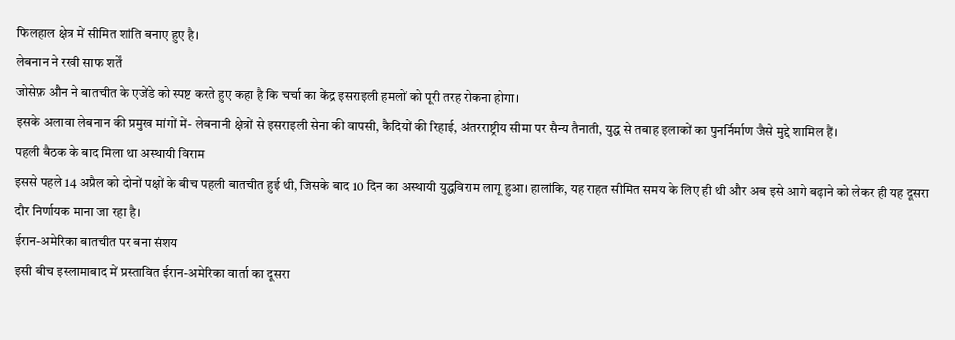फिलहाल क्षेत्र में सीमित शांति बनाए हुए है।
लेबनान ने रखी साफ शर्तें
जोसेफ़ औन ने बातचीत के एजेंडे को स्पष्ट करते हुए कहा है कि चर्चा का केंद्र इसराइली हमलों को पूरी तरह रोकना होगा।
इसके अलावा लेबनान की प्रमुख मांगों में- लेबनानी क्षेत्रों से इसराइली सेना की वापसी, कैदियों की रिहाई, अंतरराष्ट्रीय सीमा पर सैन्य तैनाती, युद्ध से तबाह इलाकों का पुनर्निर्माण जैसे मुद्दे शामिल हैं।
पहली बैठक के बाद मिला था अस्थायी विराम
इससे पहले 14 अप्रैल को दोनों पक्षों के बीच पहली बातचीत हुई थी, जिसके बाद 10 दिन का अस्थायी युद्धविराम लागू हुआ। हालांकि, यह राहत सीमित समय के लिए ही थी और अब इसे आगे बढ़ाने को लेकर ही यह दूसरा दौर निर्णायक माना जा रहा है।
ईरान-अमेरिका बातचीत पर बना संशय
इसी बीच इस्लामाबाद में प्रस्तावित ईरान-अमेरिका वार्ता का दूसरा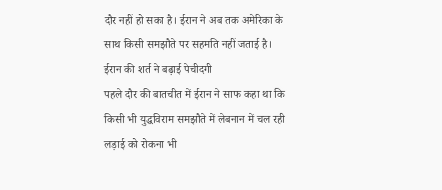दौर नहीं हो सका है। ईरान ने अब तक अमेरिका के साथ किसी समझौते पर सहमति नहीं जताई है।
ईरान की शर्त ने बढ़ाई पेचीदगी
पहले दौर की बातचीत में ईरान ने साफ कहा था कि किसी भी युद्धविराम समझौते में लेबनान में चल रही लड़ाई को रोकना भी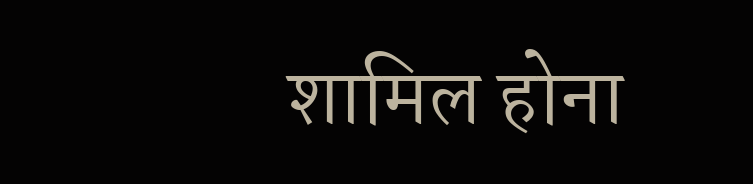शामिल होना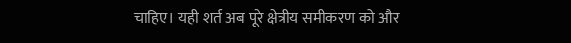चाहिए। यही शर्त अब पूरे क्षेत्रीय समीकरण को और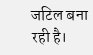जटिल बना रही है।